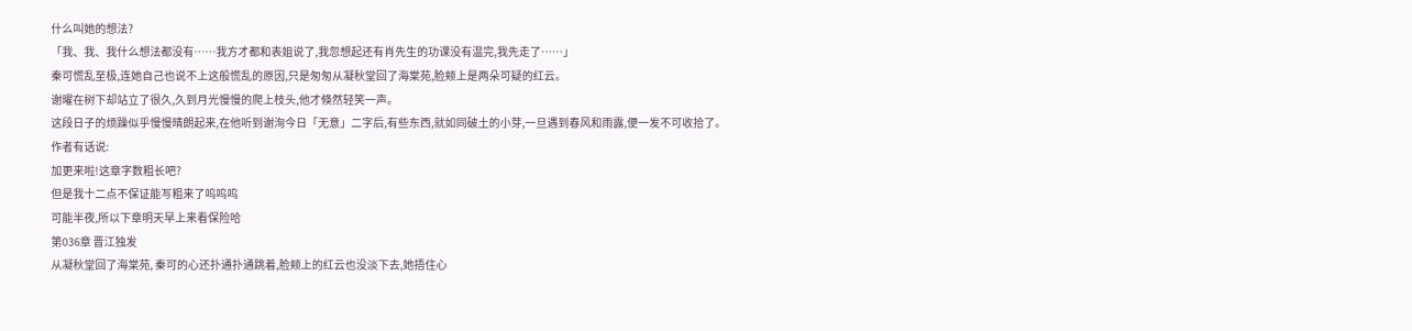什么叫她的想法?
「我、我、我什么想法都没有……我方才都和表姐说了,我忽想起还有肖先生的功课没有温完,我先走了……」
秦可慌乱至极,连她自己也说不上这般慌乱的原因,只是匆匆从凝秋堂回了海棠苑,脸颊上是两朵可疑的红云。
谢曜在树下却站立了很久,久到月光慢慢的爬上枝头,他才倏然轻笑一声。
这段日子的烦躁似乎慢慢晴朗起来,在他听到谢洵今日「无意」二字后,有些东西,就如同破土的小芽,一旦遇到春风和雨露,便一发不可收拾了。
作者有话说:
加更来啦!这章字数粗长吧?
但是我十二点不保证能写粗来了呜呜呜
可能半夜,所以下章明天早上来看保险哈
第036章 晋江独发
从凝秋堂回了海棠苑, 秦可的心还扑通扑通跳着,脸颊上的红云也没淡下去,她捂住心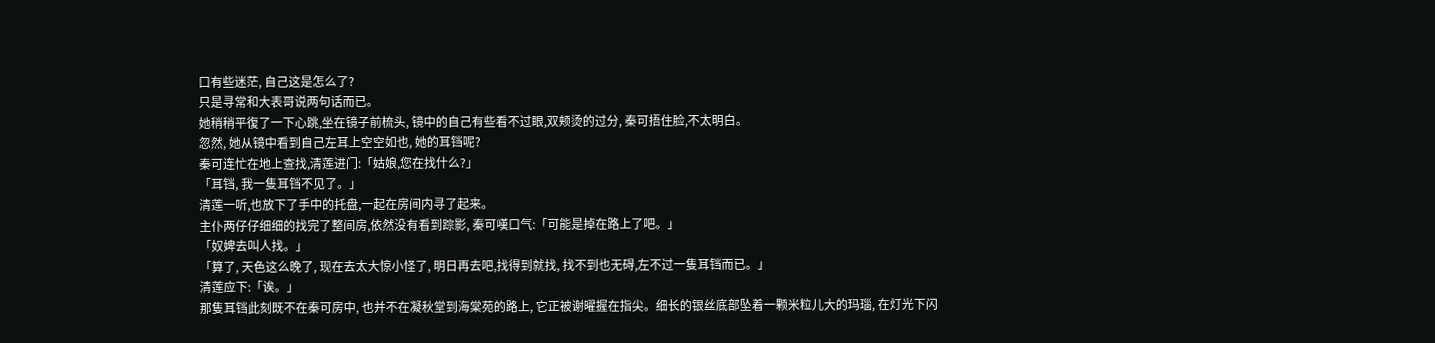口有些迷茫, 自己这是怎么了?
只是寻常和大表哥说两句话而已。
她稍稍平復了一下心跳,坐在镜子前梳头, 镜中的自己有些看不过眼,双颊烫的过分, 秦可捂住脸,不太明白。
忽然, 她从镜中看到自己左耳上空空如也, 她的耳铛呢?
秦可连忙在地上查找,清莲进门:「姑娘,您在找什么?」
「耳铛, 我一隻耳铛不见了。」
清莲一听,也放下了手中的托盘,一起在房间内寻了起来。
主仆两仔仔细细的找完了整间房,依然没有看到踪影, 秦可嘆口气:「可能是掉在路上了吧。」
「奴婢去叫人找。」
「算了, 天色这么晚了, 现在去太大惊小怪了, 明日再去吧,找得到就找, 找不到也无碍,左不过一隻耳铛而已。」
清莲应下:「诶。」
那隻耳铛此刻既不在秦可房中, 也并不在凝秋堂到海棠苑的路上, 它正被谢曜握在指尖。细长的银丝底部坠着一颗米粒儿大的玛瑙, 在灯光下闪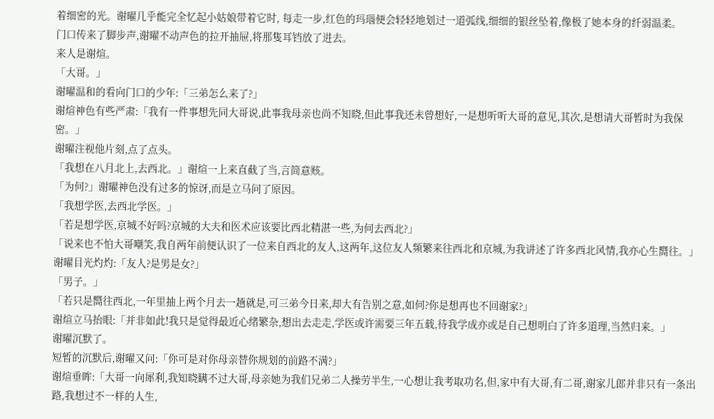着细密的光。谢曜几乎能完全忆起小姑娘带着它时, 每走一步,红色的玛瑙便会轻轻地划过一道弧线,细细的银丝坠着,像极了她本身的纤弱温柔。
门口传来了脚步声,谢曜不动声色的拉开抽屉,将那隻耳铛放了进去。
来人是谢煊。
「大哥。」
谢曜温和的看向门口的少年:「三弟怎么来了?」
谢煊神色有些严肃:「我有一件事想先同大哥说,此事我母亲也尚不知晓,但此事我还未曾想好,一是想听听大哥的意见,其次,是想请大哥暂时为我保密。」
谢曜注视他片刻,点了点头。
「我想在八月北上,去西北。」谢煊一上来直截了当,言简意赅。
「为何?」谢曜神色没有过多的惊讶,而是立马问了原因。
「我想学医,去西北学医。」
「若是想学医,京城不好吗?京城的大夫和医术应该要比西北精湛一些,为何去西北?」
「说来也不怕大哥嘲笑,我自两年前便认识了一位来自西北的友人,这两年,这位友人频繁来往西北和京城,为我讲述了许多西北风情,我亦心生嚮往。」
谢曜目光灼灼:「友人?是男是女?」
「男子。」
「若只是嚮往西北,一年里抽上两个月去一趟就是,可三弟今日来,却大有告别之意,如何?你是想再也不回谢家?」
谢煊立马抬眼:「并非如此!我只是觉得最近心绪繁杂,想出去走走,学医或许需要三年五载,待我学成亦或是自己想明白了许多道理,当然归来。」
谢曜沉默了。
短暂的沉默后,谢曜又问:「你可是对你母亲替你规划的前路不满?」
谢煊垂眸:「大哥一向犀利,我知晓瞒不过大哥,母亲她为我们兄弟二人操劳半生,一心想让我考取功名,但,家中有大哥,有二哥,谢家儿郎并非只有一条出路,我想过不一样的人生,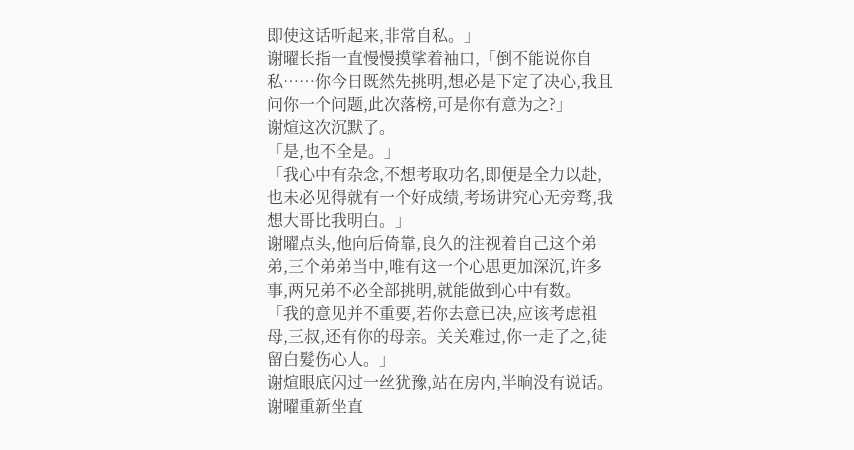即使这话听起来,非常自私。」
谢曜长指一直慢慢摸挲着袖口,「倒不能说你自私……你今日既然先挑明,想必是下定了决心,我且问你一个问题,此次落榜,可是你有意为之?」
谢煊这次沉默了。
「是,也不全是。」
「我心中有杂念,不想考取功名,即便是全力以赴,也未必见得就有一个好成绩,考场讲究心无旁骛,我想大哥比我明白。」
谢曜点头,他向后倚靠,良久的注视着自己这个弟弟,三个弟弟当中,唯有这一个心思更加深沉,许多事,两兄弟不必全部挑明,就能做到心中有数。
「我的意见并不重要,若你去意已决,应该考虑祖母,三叔,还有你的母亲。关关难过,你一走了之,徒留白髮伤心人。」
谢煊眼底闪过一丝犹豫,站在房内,半晌没有说话。
谢曜重新坐直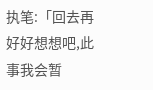执笔:「回去再好好想想吧,此事我会暂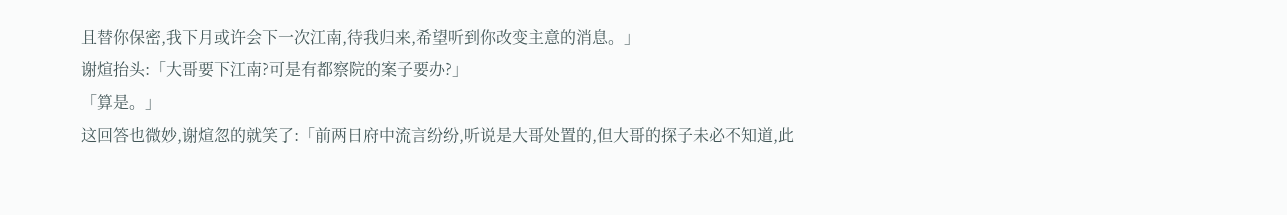且替你保密,我下月或许会下一次江南,待我归来,希望听到你改变主意的消息。」
谢煊抬头:「大哥要下江南?可是有都察院的案子要办?」
「算是。」
这回答也微妙,谢煊忽的就笑了:「前两日府中流言纷纷,听说是大哥处置的,但大哥的探子未必不知道,此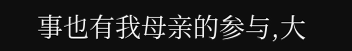事也有我母亲的参与,大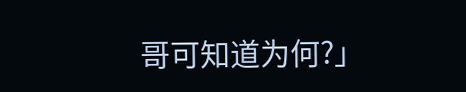哥可知道为何?」